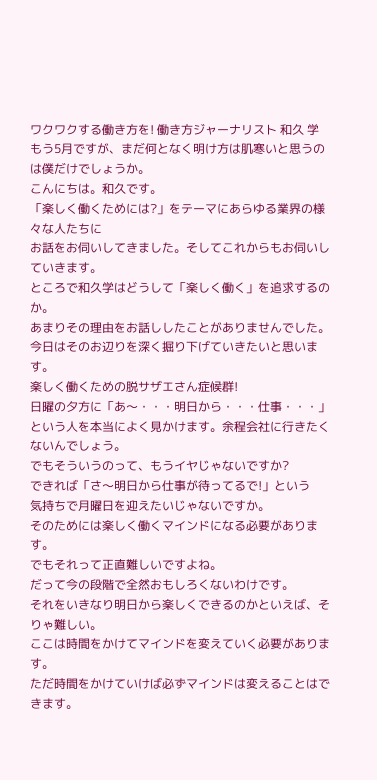ワクワクする働き方を! 働き方ジャーナリスト 和久 学
もう5月ですが、まだ何となく明け方は肌寒いと思うのは僕だけでしょうか。
こんにちは。和久です。
「楽しく働くためには?」をテーマにあらゆる業界の様々な人たちに
お話をお伺いしてきました。そしてこれからもお伺いしていきます。
ところで和久学はどうして「楽しく働く」を追求するのか。
あまりその理由をお話ししたことがありませんでした。
今日はそのお辺りを深く掘り下げていきたいと思います。
楽しく働くための脱サザエさん症候群!
日曜の夕方に「あ〜・・・明日から・・・仕事・・・」
という人を本当によく見かけます。余程会社に行きたくないんでしょう。
でもそういうのって、もうイヤじゃないですか?
できれば「さ〜明日から仕事が待ってるで!」という
気持ちで月曜日を迎えたいじゃないですか。
そのためには楽しく働くマインドになる必要があります。
でもそれって正直難しいですよね。
だって今の段階で全然おもしろくないわけです。
それをいきなり明日から楽しくできるのかといえば、そりゃ難しい。
ここは時間をかけてマインドを変えていく必要があります。
ただ時間をかけていけば必ずマインドは変えることはできます。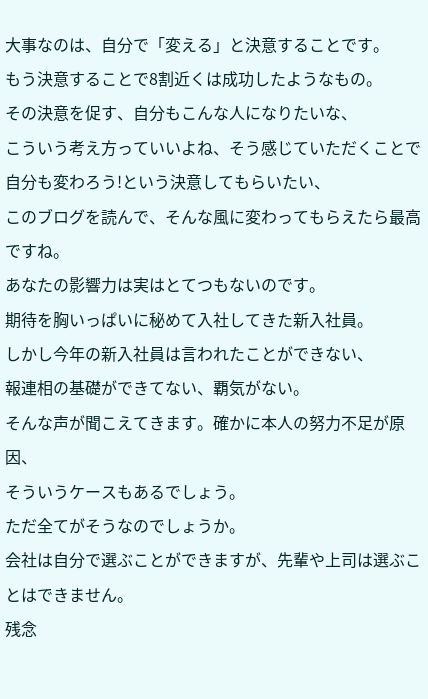大事なのは、自分で「変える」と決意することです。
もう決意することで8割近くは成功したようなもの。
その決意を促す、自分もこんな人になりたいな、
こういう考え方っていいよね、そう感じていただくことで
自分も変わろう!という決意してもらいたい、
このブログを読んで、そんな風に変わってもらえたら最高ですね。
あなたの影響力は実はとてつもないのです。
期待を胸いっぱいに秘めて入社してきた新入社員。
しかし今年の新入社員は言われたことができない、
報連相の基礎ができてない、覇気がない。
そんな声が聞こえてきます。確かに本人の努力不足が原因、
そういうケースもあるでしょう。
ただ全てがそうなのでしょうか。
会社は自分で選ぶことができますが、先輩や上司は選ぶことはできません。
残念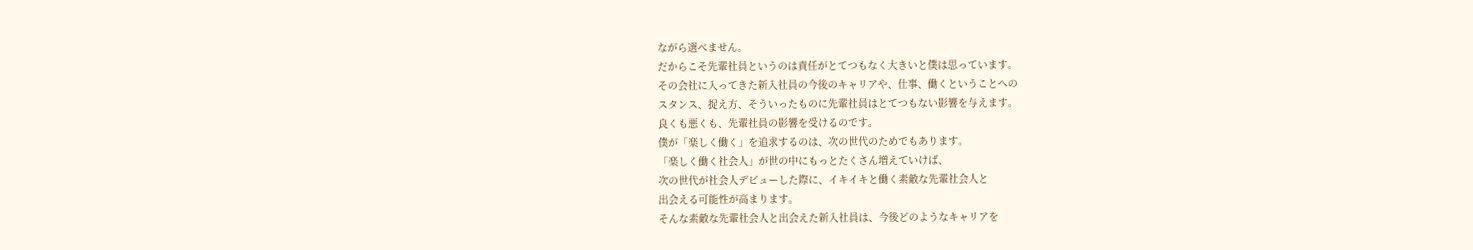ながら選べません。
だからこそ先輩社員というのは責任がとてつもなく大きいと僕は思っています。
その会社に入ってきた新入社員の今後のキャリアや、仕事、働くということへの
スタンス、捉え方、そういったものに先輩社員はとてつもない影響を与えます。
良くも悪くも、先輩社員の影響を受けるのです。
僕が「楽しく働く」を追求するのは、次の世代のためでもあります。
「楽しく働く社会人」が世の中にもっとたくさん増えていけば、
次の世代が社会人デビューした際に、イキイキと働く素敵な先輩社会人と
出会える可能性が高まります。
そんな素敵な先輩社会人と出会えた新入社員は、今後どのようなキャリアを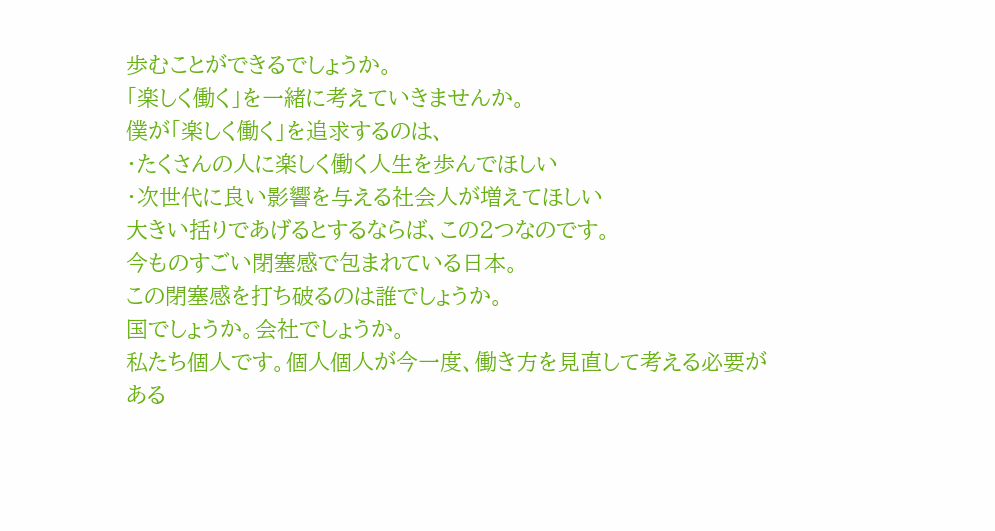歩むことができるでしょうか。
「楽しく働く」を一緒に考えていきませんか。
僕が「楽しく働く」を追求するのは、
・たくさんの人に楽しく働く人生を歩んでほしい
・次世代に良い影響を与える社会人が増えてほしい
大きい括りであげるとするならば、この2つなのです。
今ものすごい閉塞感で包まれている日本。
この閉塞感を打ち破るのは誰でしょうか。
国でしょうか。会社でしょうか。
私たち個人です。個人個人が今一度、働き方を見直して考える必要が
ある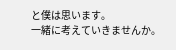と僕は思います。
一緒に考えていきませんか。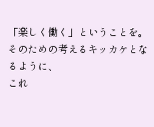「楽しく働く」ということを。
そのための考えるキッカケとなるように、
これ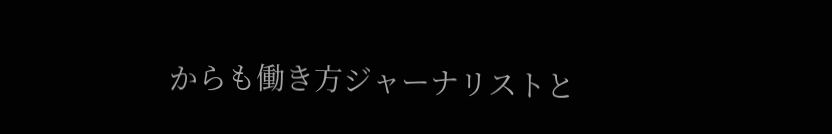からも働き方ジャーナリストと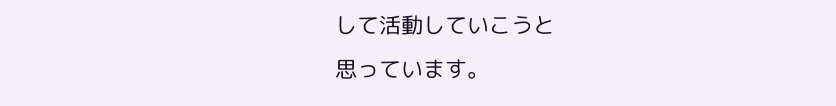して活動していこうと
思っています。